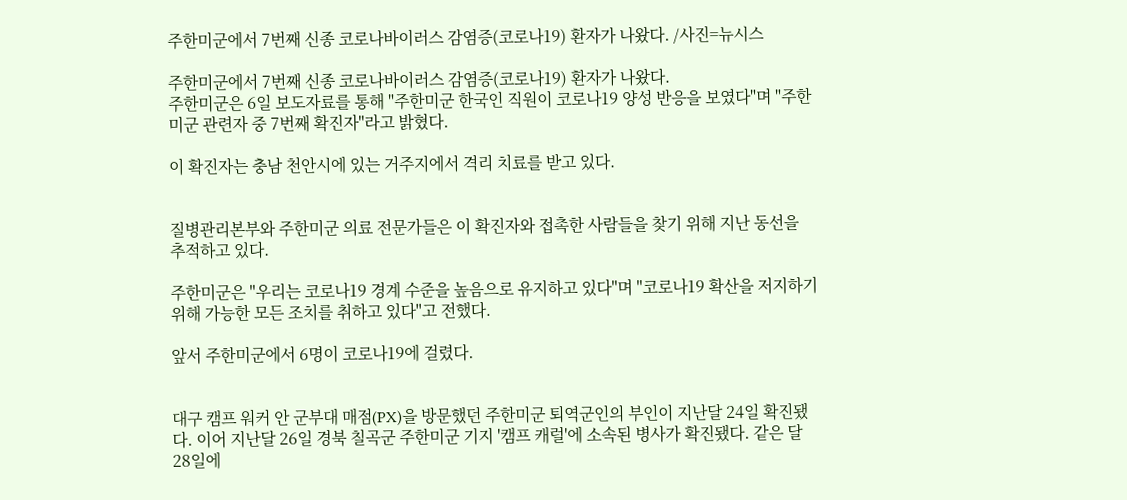주한미군에서 7번째 신종 코로나바이러스 감염증(코로나19) 환자가 나왔다. /사진=뉴시스

주한미군에서 7번째 신종 코로나바이러스 감염증(코로나19) 환자가 나왔다.
주한미군은 6일 보도자료를 통해 "주한미군 한국인 직원이 코로나19 양성 반응을 보였다"며 "주한미군 관련자 중 7번째 확진자"라고 밝혔다.

이 확진자는 충남 천안시에 있는 거주지에서 격리 치료를 받고 있다.


질병관리본부와 주한미군 의료 전문가들은 이 확진자와 접촉한 사람들을 찾기 위해 지난 동선을 추적하고 있다.

주한미군은 "우리는 코로나19 경계 수준을 높음으로 유지하고 있다"며 "코로나19 확산을 저지하기 위해 가능한 모든 조치를 취하고 있다"고 전했다.

앞서 주한미군에서 6명이 코로나19에 걸렸다.


대구 캠프 워커 안 군부대 매점(PX)을 방문했던 주한미군 퇴역군인의 부인이 지난달 24일 확진됐다. 이어 지난달 26일 경북 칠곡군 주한미군 기지 '캠프 캐럴'에 소속된 병사가 확진됐다. 같은 달 28일에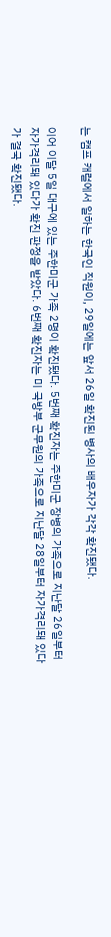는 캠프 캐럴에서 일하는 한국인 직원이, 29일에는 앞서 26일 확진된 병사의 배우자가 각각 확진됐다.

이어 이달 5일 대구에 있는 주한미군 가족 2명이 확진됐다. 5번째 확진자는 주한미군 장병의 가족으로 지난달 26일부터 자가격리돼 있다가 확진 판정을 받았다. 6번째 확진자는 미 국방부 군무원의 가족으로 지난달 28일부터 자가격리돼 있다가 결국 확진됐다.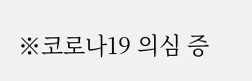※코로나19 의심 증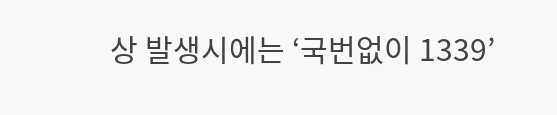상 발생시에는 ‘국번없이 1339’